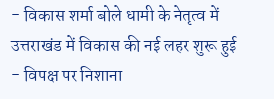- विकास शर्मा बोले धामी के नेतृत्व में उत्तराखंड में विकास की नई लहर शुरू हुई
- विपक्ष पर निशाना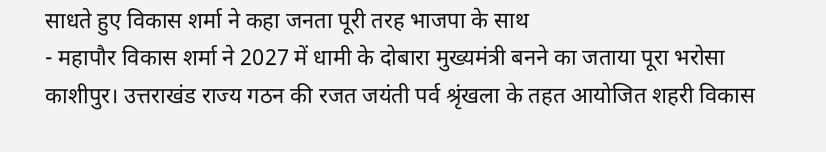साधते हुए विकास शर्मा ने कहा जनता पूरी तरह भाजपा के साथ
- महापौर विकास शर्मा ने 2027 में धामी के दोबारा मुख्यमंत्री बनने का जताया पूरा भरोसा
काशीपुर। उत्तराखंड राज्य गठन की रजत जयंती पर्व श्रृंखला के तहत आयोजित शहरी विकास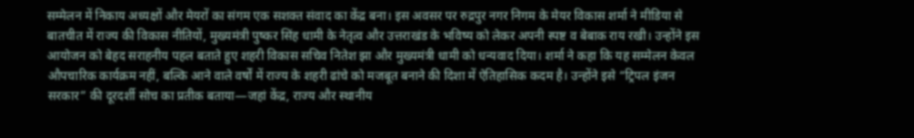सम्मेलन में निकाय अध्यक्षों और मेयरों का संगम एक सशक्त संवाद का केंद्र बना। इस अवसर पर रुद्रपुर नगर निगम के मेयर विकास शर्मा ने मीडिया से बातचीत में राज्य की विकास नीतियों, मुख्यमंत्री पुष्कर सिंह धामी के नेतृत्व और उत्तराखंड के भविष्य को लेकर अपनी स्पष्ट व बेबाक राय रखी। उन्होंने इस आयोजन को बेहद सराहनीय पहल बताते हुए शहरी विकास सचिव नितेश झा और मुख्यमंत्री धामी को धन्यवाद दिया। शर्मा ने कहा कि यह सम्मेलन केवल औपचारिक कार्यक्रम नहीं, बल्कि आने वाले वर्षों में राज्य के शहरी ढांचे को मजबूत बनाने की दिशा में ऐतिहासिक कदम है। उन्होंने इसे “ट्रिपल इंजन सरकार” की दूरदर्शी सोच का प्रतीक बताया—जहां केंद्र, राज्य और स्थानीय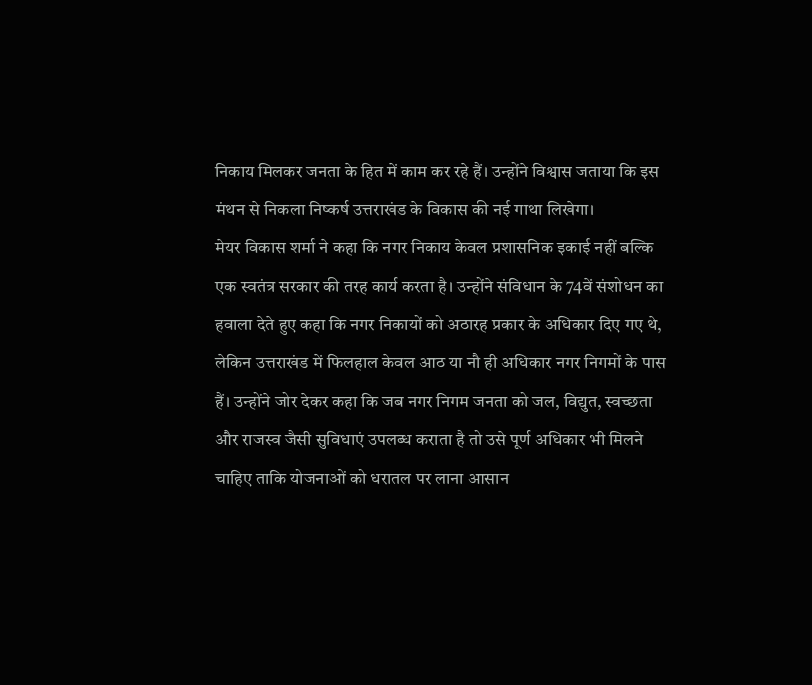निकाय मिलकर जनता के हित में काम कर रहे हैं। उन्होंने विश्वास जताया कि इस मंथन से निकला निष्कर्ष उत्तराखंड के विकास की नई गाथा लिखेगा।
मेयर विकास शर्मा ने कहा कि नगर निकाय केवल प्रशासनिक इकाई नहीं बल्कि एक स्वतंत्र सरकार की तरह कार्य करता है। उन्होंने संविधान के 74वें संशोधन का हवाला देते हुए कहा कि नगर निकायों को अठारह प्रकार के अधिकार दिए गए थे, लेकिन उत्तराखंड में फिलहाल केवल आठ या नौ ही अधिकार नगर निगमों के पास हैं। उन्होंने जोर देकर कहा कि जब नगर निगम जनता को जल, विद्युत, स्वच्छता और राजस्व जैसी सुविधाएं उपलब्ध कराता है तो उसे पूर्ण अधिकार भी मिलने चाहिए ताकि योजनाओं को धरातल पर लाना आसान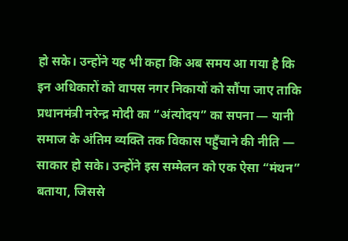हो सके। उन्होंने यह भी कहा कि अब समय आ गया है कि इन अधिकारों को वापस नगर निकायों को सौंपा जाए ताकि प्रधानमंत्री नरेन्द्र मोदी का “अंत्योदय” का सपना — यानी समाज के अंतिम व्यक्ति तक विकास पहुँचाने की नीति — साकार हो सके। उन्होंने इस सम्मेलन को एक ऐसा “मंथन” बताया, जिससे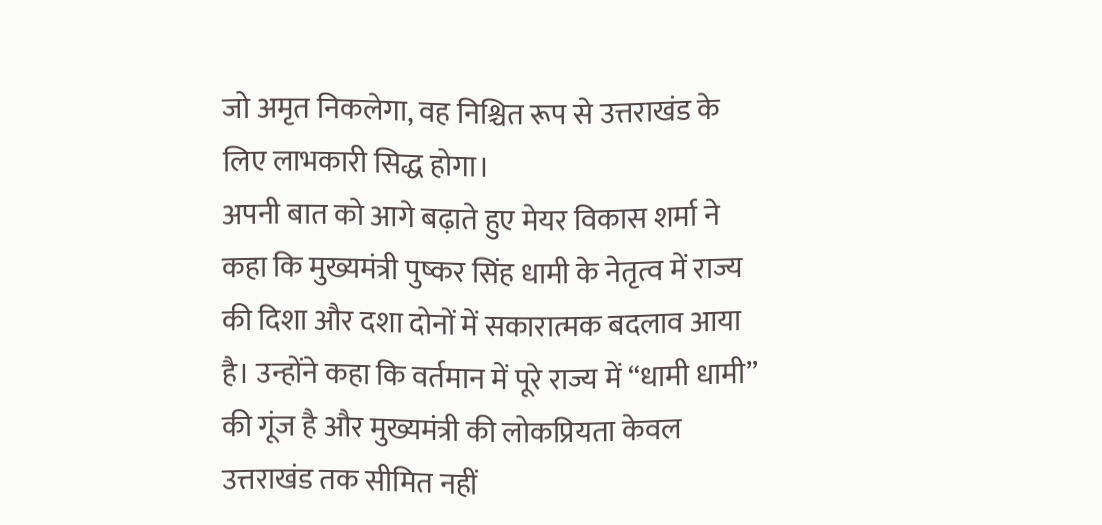जो अमृत निकलेगा, वह निश्चित रूप से उत्तराखंड के लिए लाभकारी सिद्ध होगा।
अपनी बात को आगे बढ़ाते हुए मेयर विकास शर्मा ने कहा कि मुख्यमंत्री पुष्कर सिंह धामी के नेतृत्व में राज्य की दिशा और दशा दोनों में सकारात्मक बदलाव आया है। उन्होंने कहा कि वर्तमान में पूरे राज्य में “धामी धामी” की गूंज है और मुख्यमंत्री की लोकप्रियता केवल उत्तराखंड तक सीमित नहीं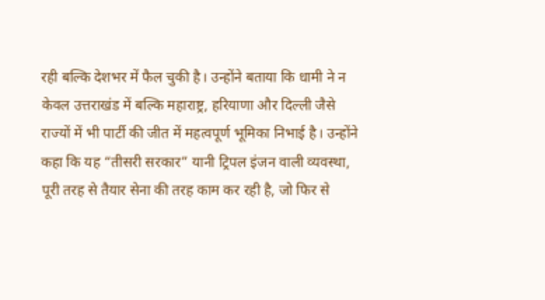रही बल्कि देशभर में फैल चुकी है। उन्होंने बताया कि धामी ने न केवल उत्तराखंड में बल्कि महाराष्ट्र, हरियाणा और दिल्ली जैसे राज्यों में भी पार्टी की जीत में महत्वपूर्ण भूमिका निभाई है। उन्होंने कहा कि यह “तीसरी सरकार” यानी ट्रिपल इंजन वाली व्यवस्था, पूरी तरह से तैयार सेना की तरह काम कर रही है, जो फिर से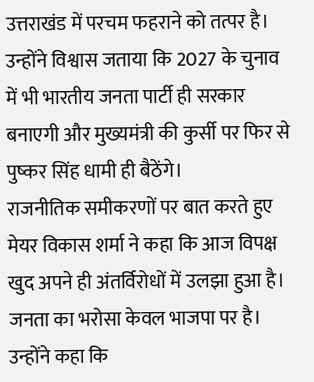उत्तराखंड में परचम फहराने को तत्पर है। उन्होंने विश्वास जताया कि 2027 के चुनाव में भी भारतीय जनता पार्टी ही सरकार बनाएगी और मुख्यमंत्री की कुर्सी पर फिर से पुष्कर सिंह धामी ही बैठेंगे।
राजनीतिक समीकरणों पर बात करते हुए मेयर विकास शर्मा ने कहा कि आज विपक्ष खुद अपने ही अंतर्विरोधों में उलझा हुआ है। जनता का भरोसा केवल भाजपा पर है। उन्होंने कहा कि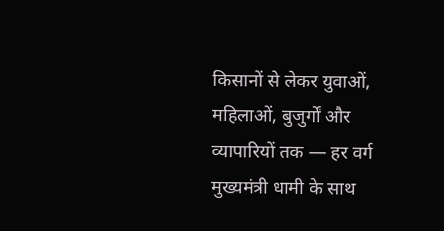किसानों से लेकर युवाओं, महिलाओं, बुजुर्गों और व्यापारियों तक — हर वर्ग मुख्यमंत्री धामी के साथ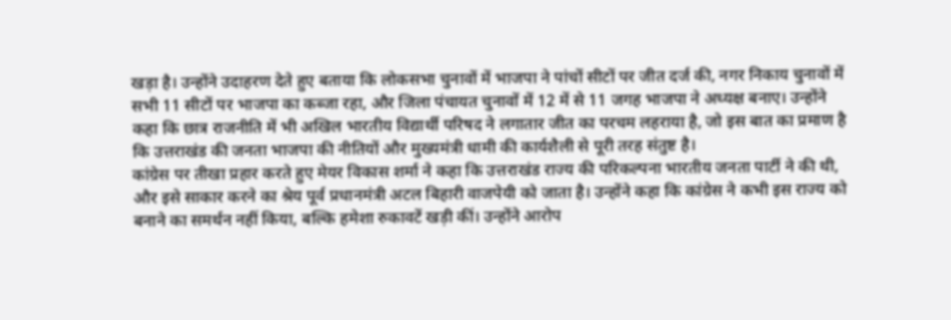खड़ा है। उन्होंने उदाहरण देते हुए बताया कि लोकसभा चुनावों में भाजपा ने पांचों सीटों पर जीत दर्ज की, नगर निकाय चुनावों में सभी 11 सीटों पर भाजपा का कब्जा रहा, और जिला पंचायत चुनावों में 12 में से 11 जगह भाजपा ने अध्यक्ष बनाए। उन्होंने कहा कि छात्र राजनीति में भी अखिल भारतीय विद्यार्थी परिषद ने लगातार जीत का परचम लहराया है, जो इस बात का प्रमाण है कि उत्तराखंड की जनता भाजपा की नीतियों और मुख्यमंत्री धामी की कार्यशैली से पूरी तरह संतुष्ट है।
कांग्रेस पर तीखा प्रहार करते हुए मेयर विकास शर्मा ने कहा कि उत्तराखंड राज्य की परिकल्पना भारतीय जनता पार्टी ने की थी, और इसे साकार करने का श्रेय पूर्व प्रधानमंत्री अटल बिहारी वाजपेयी को जाता है। उन्होंने कहा कि कांग्रेस ने कभी इस राज्य को बनाने का समर्थन नहीं किया, बल्कि हमेशा रुकावटें खड़ी कीं। उन्होंने आरोप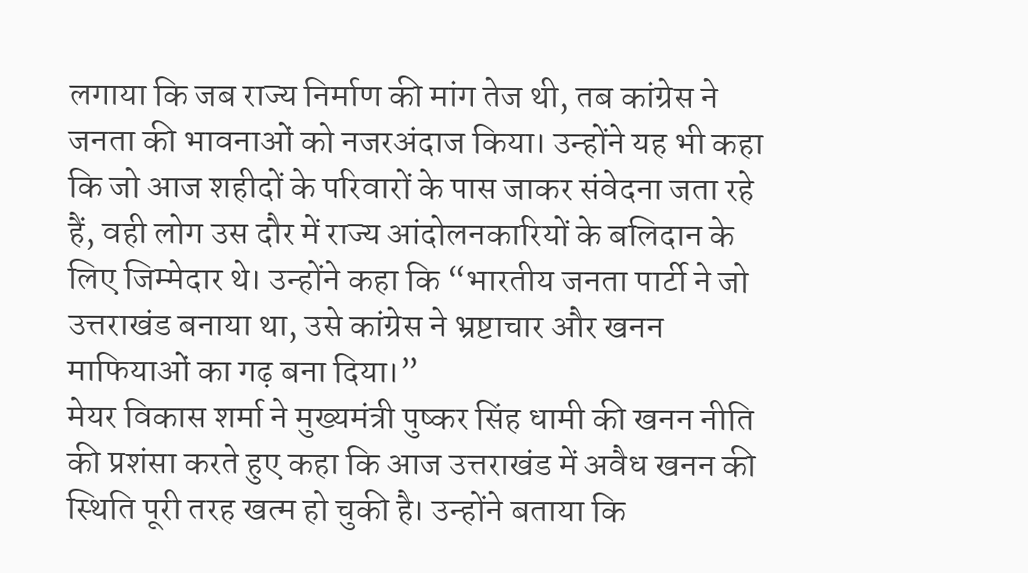लगाया कि जब राज्य निर्माण की मांग तेज थी, तब कांग्रेस ने जनता की भावनाओं को नजरअंदाज किया। उन्होंने यह भी कहा कि जो आज शहीदों के परिवारों के पास जाकर संवेदना जता रहे हैं, वही लोग उस दौर में राज्य आंदोलनकारियों के बलिदान के लिए जिम्मेदार थे। उन्होंने कहा कि “भारतीय जनता पार्टी ने जो उत्तराखंड बनाया था, उसे कांग्रेस ने भ्रष्टाचार और खनन माफियाओं का गढ़ बना दिया।”
मेयर विकास शर्मा ने मुख्यमंत्री पुष्कर सिंह धामी की खनन नीति की प्रशंसा करते हुए कहा कि आज उत्तराखंड में अवैध खनन की स्थिति पूरी तरह खत्म हो चुकी है। उन्होंने बताया कि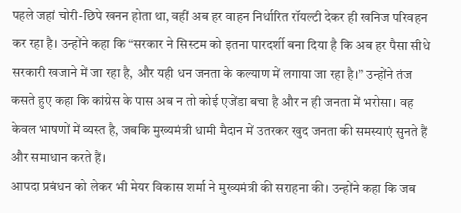पहले जहां चोरी-छिपे खनन होता था, वहीं अब हर वाहन निर्धारित रॉयल्टी देकर ही खनिज परिवहन कर रहा है। उन्होंने कहा कि “सरकार ने सिस्टम को इतना पारदर्शी बना दिया है कि अब हर पैसा सीधे सरकारी खजाने में जा रहा है, और यही धन जनता के कल्याण में लगाया जा रहा है।” उन्होंने तंज कसते हुए कहा कि कांग्रेस के पास अब न तो कोई एजेंडा बचा है और न ही जनता में भरोसा। वह केवल भाषणों में व्यस्त है, जबकि मुख्यमंत्री धामी मैदान में उतरकर खुद जनता की समस्याएं सुनते हैं और समाधान करते हैं।
आपदा प्रबंधन को लेकर भी मेयर विकास शर्मा ने मुख्यमंत्री की सराहना की। उन्होंने कहा कि जब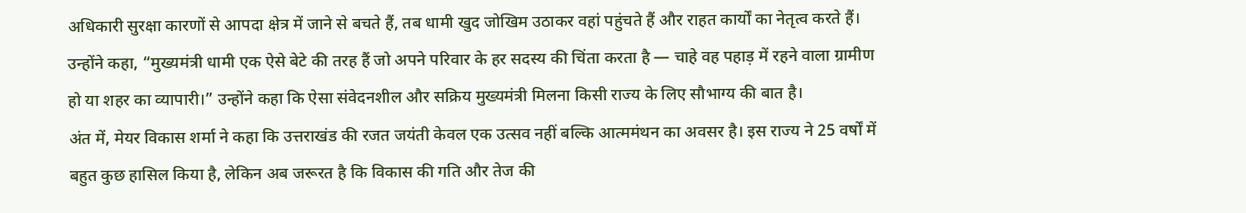अधिकारी सुरक्षा कारणों से आपदा क्षेत्र में जाने से बचते हैं, तब धामी खुद जोखिम उठाकर वहां पहुंचते हैं और राहत कार्यों का नेतृत्व करते हैं। उन्होंने कहा, “मुख्यमंत्री धामी एक ऐसे बेटे की तरह हैं जो अपने परिवार के हर सदस्य की चिंता करता है — चाहे वह पहाड़ में रहने वाला ग्रामीण हो या शहर का व्यापारी।” उन्होंने कहा कि ऐसा संवेदनशील और सक्रिय मुख्यमंत्री मिलना किसी राज्य के लिए सौभाग्य की बात है।
अंत में, मेयर विकास शर्मा ने कहा कि उत्तराखंड की रजत जयंती केवल एक उत्सव नहीं बल्कि आत्ममंथन का अवसर है। इस राज्य ने 25 वर्षों में बहुत कुछ हासिल किया है, लेकिन अब जरूरत है कि विकास की गति और तेज की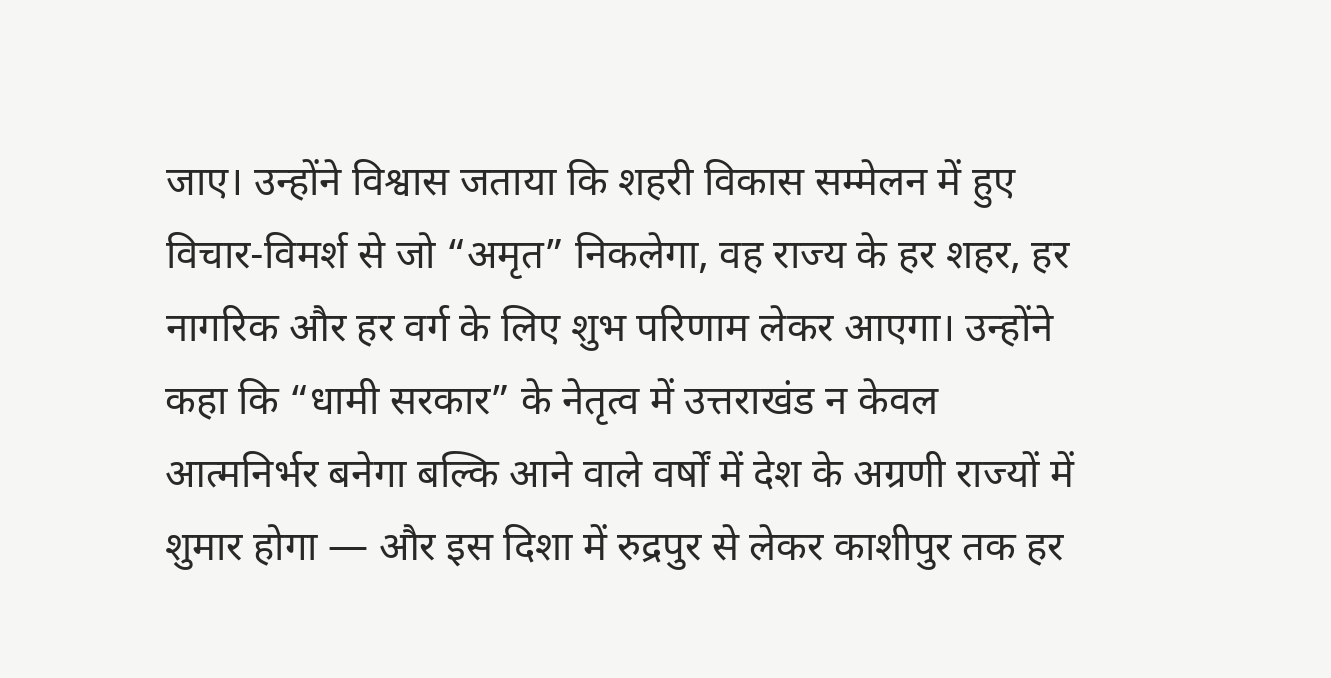जाए। उन्होंने विश्वास जताया कि शहरी विकास सम्मेलन में हुए विचार-विमर्श से जो “अमृत” निकलेगा, वह राज्य के हर शहर, हर नागरिक और हर वर्ग के लिए शुभ परिणाम लेकर आएगा। उन्होंने कहा कि “धामी सरकार” के नेतृत्व में उत्तराखंड न केवल आत्मनिर्भर बनेगा बल्कि आने वाले वर्षों में देश के अग्रणी राज्यों में शुमार होगा — और इस दिशा में रुद्रपुर से लेकर काशीपुर तक हर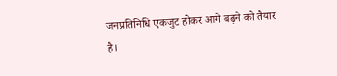जनप्रतिनिधि एकजुट होकर आगे बढ़ने को तैयार है।